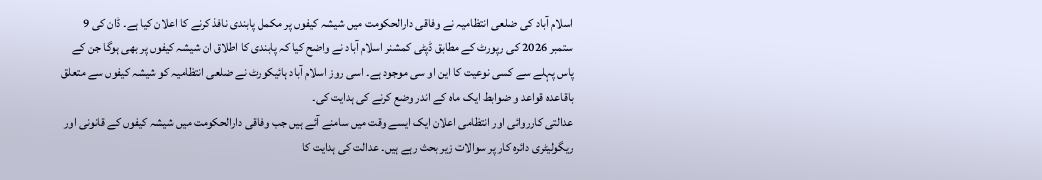اسلام آباد کی ضلعی انتظامیہ نے وفاقی دارالحکومت میں شیشہ کیفوں پر مکمل پابندی نافذ کرنے کا اعلان کیا ہے۔ ڈان کی 9 ستمبر 2026 کی رپورٹ کے مطابق ڈپٹی کمشنر اسلام آباد نے واضح کیا کہ پابندی کا اطلاق ان شیشہ کیفوں پر بھی ہوگا جن کے پاس پہلے سے کسی نوعیت کا این او سی موجود ہے۔ اسی روز اسلام آباد ہائیکورٹ نے ضلعی انتظامیہ کو شیشہ کیفوں سے متعلق باقاعدہ قواعد و ضوابط ایک ماہ کے اندر وضع کرنے کی ہدایت کی۔
عدالتی کارروائی اور انتظامی اعلان ایک ایسے وقت میں سامنے آئے ہیں جب وفاقی دارالحکومت میں شیشہ کیفوں کے قانونی اور ریگولیٹری دائرہ کار پر سوالات زیر بحث رہے ہیں۔ عدالت کی ہدایت کا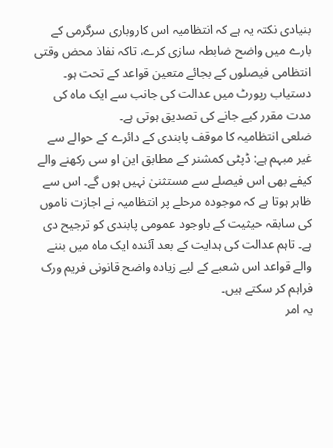بنیادی نکتہ یہ ہے کہ انتظامیہ اس کاروباری سرگرمی کے بارے میں واضح ضابطہ سازی کرے، تاکہ نفاذ محض وقتی انتظامی فیصلوں کے بجائے متعین قواعد کے تحت ہو۔ دستیاب رپورٹ میں عدالت کی جانب سے ایک ماہ کی مدت مقرر کیے جانے کی تصدیق ہوتی ہے۔
ضلعی انتظامیہ کا موقف پابندی کے دائرے کے حوالے سے غیر مبہم ہے: ڈپٹی کمشنر کے مطابق این او سی رکھنے والے کیفے بھی اس فیصلے سے مستثنیٰ نہیں ہوں گے۔ اس سے ظاہر ہوتا ہے کہ موجودہ مرحلے پر انتظامیہ نے اجازت ناموں کی سابقہ حیثیت کے باوجود عمومی پابندی کو ترجیح دی ہے۔ تاہم عدالت کی ہدایت کے بعد آئندہ ایک ماہ میں بننے والے قواعد اس شعبے کے لیے زیادہ واضح قانونی فریم ورک فراہم کر سکتے ہیں۔
یہ امر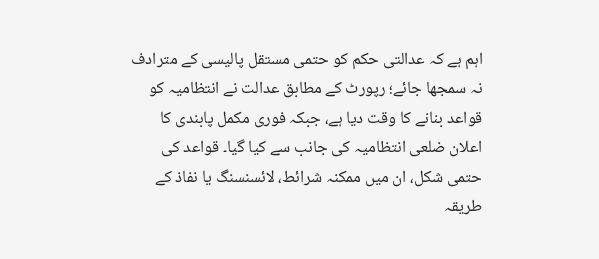اہم ہے کہ عدالتی حکم کو حتمی مستقل پالیسی کے مترادف نہ سمجھا جائے؛ رپورٹ کے مطابق عدالت نے انتظامیہ کو قواعد بنانے کا وقت دیا ہے، جبکہ فوری مکمل پابندی کا اعلان ضلعی انتظامیہ کی جانب سے کیا گیا۔ قواعد کی حتمی شکل، ان میں ممکنہ شرائط، لائسنسنگ یا نفاذ کے طریقہ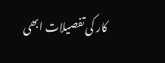کار کی تفصیلات ابھی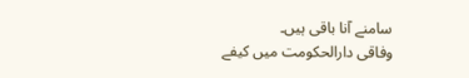سامنے آنا باقی ہیں۔
وفاقی دارالحکومت میں کیفے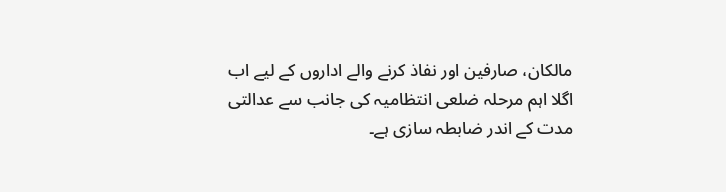مالکان، صارفین اور نفاذ کرنے والے اداروں کے لیے اب اگلا اہم مرحلہ ضلعی انتظامیہ کی جانب سے عدالتی مدت کے اندر ضابطہ سازی ہے۔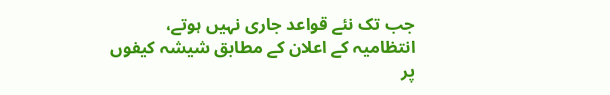جب تک نئے قواعد جاری نہیں ہوتے، انتظامیہ کے اعلان کے مطابق شیشہ کیفوں پر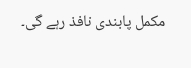مکمل پابندی نافذ رہے گی۔